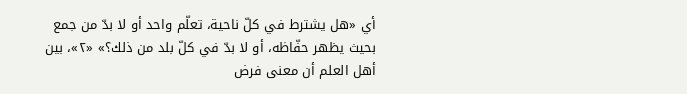أي «هل يشترط في كلّ ناحية، تعلّم واحد أو لا بدّ من جمع بحيث يظهر حفّاظه، أو لا بدّ في كلّ بلد من ذلك؟» «٢»، بين أهل العلم أن معنى فرض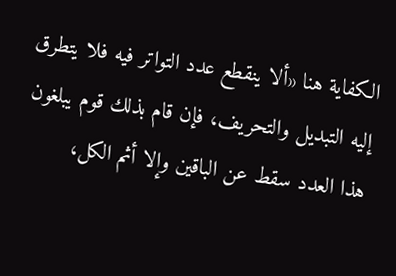الكفاية هنا «ألا ينقطع عدد التواتر فيه فلا يتطرق إليه التبديل والتحريف، فإن قام بذلك قوم يبلغون هذا العدد سقط عن الباقين وإلا أثم الكل،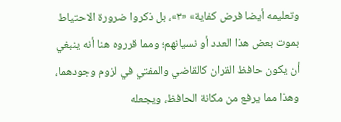وتعليمه أيضا فرض كفاية» «٣»، بل ذكروا ضرورة الاحتياط بموت بعض هذا العدد أو نسيانهم؛ ومما قرروه هنا أنه ينبغي أن يكون حافظ القران كالقاضي والمفتي في لزوم وجودهما، وهذا مما يرفع من مكانة الحافظ، ويجعله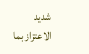شديد الاعتزاز بما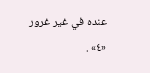عنده في غير غرور «٤» .